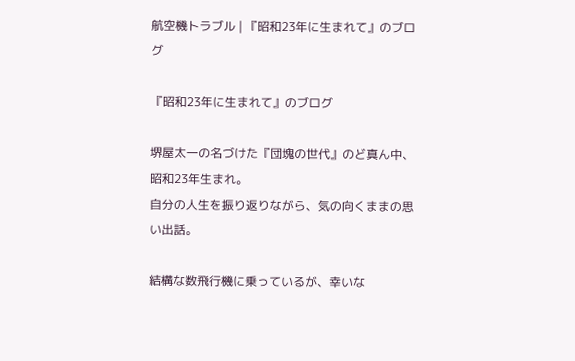航空機トラブル | 『昭和23年に生まれて』のブログ

『昭和23年に生まれて』のブログ

堺屋太一の名づけた『団塊の世代』のど真ん中、昭和23年生まれ。
自分の人生を振り返りながら、気の向くままの思い出話。

結構な数飛行機に乗っているが、幸いな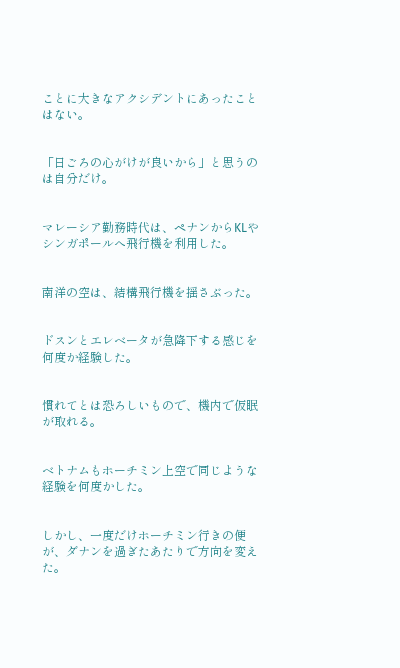ことに大きなアクシデントにあったことはない。


「日ごろの心がけが良いから」と思うのは自分だけ。


マレーシア勤務時代は、ペナンからKLやシンガポールへ飛行機を利用した。


南洋の空は、結構飛行機を揺さぶった。


ドスンとエレベータが急降下する感じを何度か経験した。


慣れてとは恐ろしいもので、機内で仮眠が取れる。


ベトナムもホーチミン上空で同じような経験を何度かした。


しかし、一度だけホーチミン行きの便が、ダナンを過ぎたあたりで方向を変えた。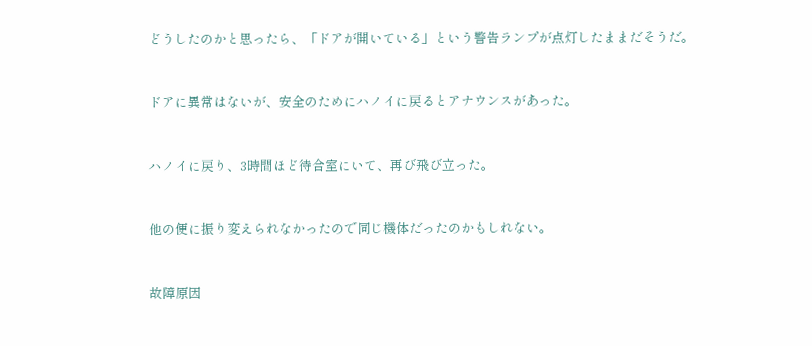どうしたのかと思ったら、「ドアが開いている」という警告ランプが点灯したままだそうだ。


ドアに異常はないが、安全のためにハノイに戻るとアナウンスがあった。


ハノイに戻り、3時間ほど待合室にいて、再び飛び立った。


他の便に振り変えられなかったので同じ機体だったのかもしれない。


故障原因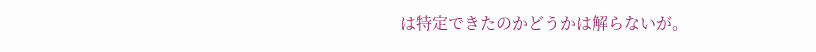は特定できたのかどうかは解らないが。